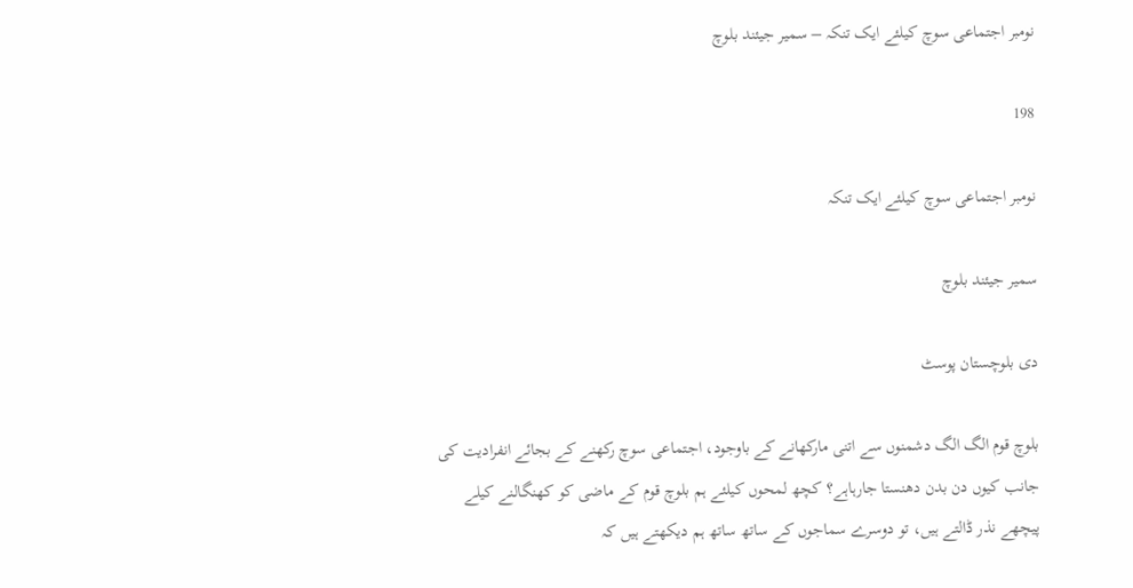نومبر اجتماعی سوچ کیلئے ایک تنکہ – سمیر جیئند بلوچ

198

نومبر اجتماعی سوچ کیلئے ایک تنکہ

سمیر جیئند بلوچ

دی بلوچستان پوسٹ

بلوچ قوم الگ الگ دشمنوں سے اتنی مارکھانے کے باوجود، اجتماعی سوچ رکھنے کے بجائے انفرادیت کی جانب کیوں دن بدن دھنستا جارہاہے؟ کچھ لمحوں کیلئے ہم بلوچ قوم کے ماضی کو کھنگالنے کیلے پیچھے نذر ڈالتے ہیں، تو دوسرے سماجوں کے ساتھ ساتھ ہم دیکھتے ہیں کہ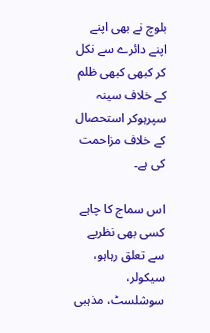بلوچ نے بھی اپنے اپنے دائرے سے نکل کر کبھی کبھی ظلم کے خلاف سینہ سپرہوکر استحصال کے خلاف مزاحمت کی ہے۔

اس سماج کا چاہے کسی بھی نظریے سے تعلق رہاہو، سیکولر، سوشلسٹ، مذہبی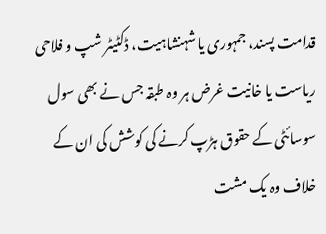قدامت پسند، جمہوری یا شہنشاہیت، ڈکٹیٹر شپ و فلاحی ریاست یا خانیت غرض ہر وہ طبقہ جس نے بھی سول سوسائٹی کے حقوق ہڑپ کرنے کی کوشش کی ان کے خلاف وہ یک مشت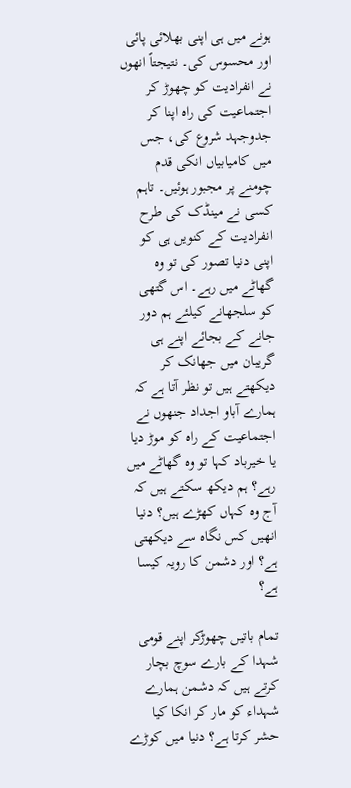ہونے میں ہی اپنی بھلائی پائی اور محسوس کی۔ نتیجتاً انھوں نے انفرادیت کو چھوڑ کر اجتماعیت کی راہ اپنا کر جدوجہد شروع کی، جس میں کامیابیاں انکی قدم چومنے پر مجبور ہوئیں۔ تاہم کسی نے مینڈک کی طرح انفرادیت کے کنویں ہی کو اپنی دنیا تصور کی تو وہ گھاٹے میں رہے۔ اس گتھی کو سلجھانے کیلئے ہم دور جانے کے بجائے اپنے ہی گریبان میں جھانک کر دیکھتے ہیں تو نظر آتا ہے کہ ہمارے آباو اجداد جنھوں نے اجتماعیت کے راہ کو موڑ دیا یا خیرباد کہا تو وہ گھاٹے میں رہے؟ ہم دیکھ سکتے ہیں کہ آج وہ کہاں کھڑے ہیں؟ دنیا انھیں کس نگاہ سے دیکھتی ہے؟ اور دشمن کا رویہ کیسا ہے؟

تمام باتیں چھوڑکر اپنے قومی شہدا کے بارے سوچ بچار کرتے ہیں کہ دشمن ہمارے شہداء کو مار کر انکا کیا حشر کرتا ہے؟ دنیا میں کوڑے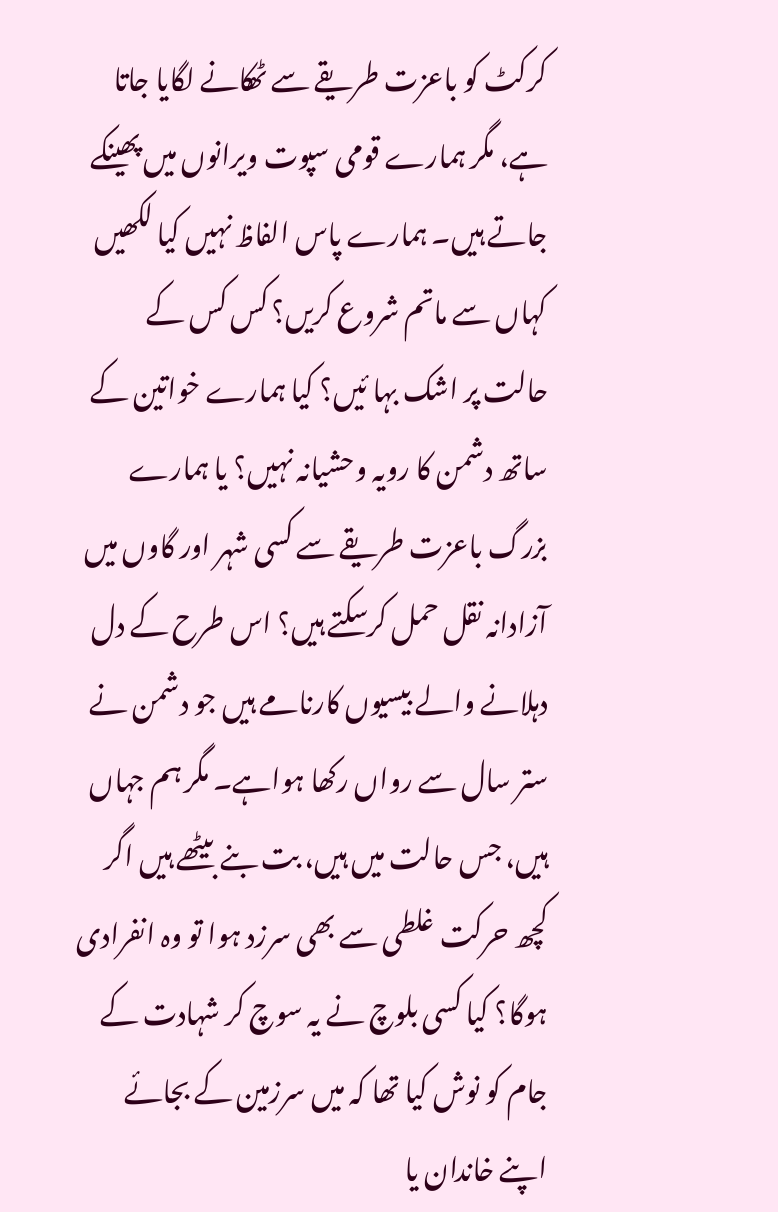کرکٹ کو باعزت طریقے سے ٹھکانے لگایا جاتا ہے، مگر ہمارے قومی سپوت ویرانوں میں پھینکے جاتے ہیں۔ ہمارے پاس الفاظ نہیں کیا لکھیں کہاں سے ماتم شروع کریں؟ کس کس کے حالت پر اشک بہا ئیں؟ کیا ہمارے خواتین کے ساتھ دشمن کا رویہ وحشیانہ نہیں؟ یا ہمارے بزرگ باعزت طریقے سے کسی شہر اور گاوں میں آزادانہ نقل حمل کرسکتے ہیں؟ اس طرح کے دل دہلانے والے بیسیوں کارنامے ہیں جو دشمن نے ستر سال سے رواں رکھا ہواہے۔ مگر ہم جہاں ہیں، جس حالت میں ہیں، بت بنے بیٹھے ہیں اگر کچھ حرکت غلطی سے بھی سرزد ہوا تو وہ انفرادی ہوگا؟ کیا کسی بلوچ نے یہ سوچ کر شہادت کے جام کو نوش کیا تھا کہ میں سرزمین کے بجائے اپنے خاندان یا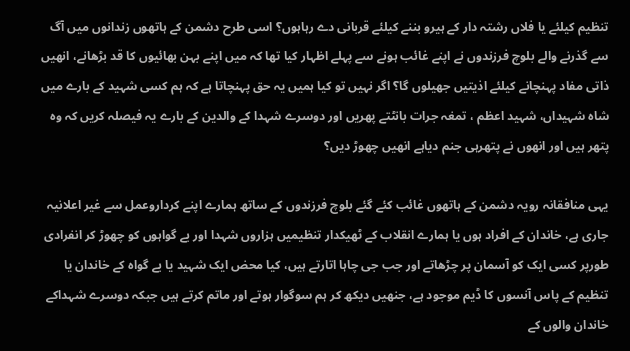تنظیم کیلئے یا فلاں رشتہ دار کے ہیرو بننے کیلئے قربانی دے رہاہوں؟ اسی طرح دشمن کے ہاتھوں زندانوں میں آگ سے گذرنے والے بلوچ فرزندوں نے اپنے غائب ہونے سے پہلے اظہار کیا تھا کہ میں اپنے بہن بھائیوں کا قد بڑھانے، انھیں ذاتی مفاد پہنچانے کیلئے اذیتیں جھیلوں گا؟ اگر نہیں تو کیا ہمیں یہ حق پہنچاتا ہے کہ ہم کسی شہید کے بارے میں شاہ شہیداں، شہید اعظم ، تمغہ جرات بانٹتے پھریں اور دوسرے شہدا کے والدین کے بارے یہ فیصلہ کریں کہ وہ پتھر ہیں اور انھوں نے پتھرہی جنم دیاہے انھیں چھوڑ دیں؟

یہی منافقانہ رویہ دشمن کے ہاتھوں غائب کئے گئے بلوچ فرزندوں کے ساتھ ہمارے اپنے کرداروعمل سے غیر اعلانیہ جاری ہے، خاندان کے افراد ہوں یا ہمارے انقلاب کے ٹھیکدار تنظیمیں ہزاروں شہدا اور بے گواہوں کو چھوڑ کر انفرادی طورپر کسی ایک کو آسمان پر چڑھاتے اور جب جی چاہا اتارتے ہیں، کیا محض ایک شہید یا بے گواہ کے خاندان یا تنظیم کے پاس آنسوں کا ڈیم موجود ہے، جنھیں دیکھ کر ہم سوگوار ہوتے اور ماتم کرتے ہیں جبکہ دوسرے شہداکے خاندان والوں کے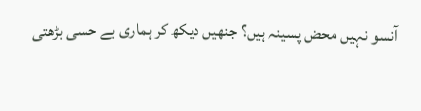آنسو نہیں محض پسینہ ہیں؟ جنھیں دیکھ کر ہماری بے حسی بڑھتی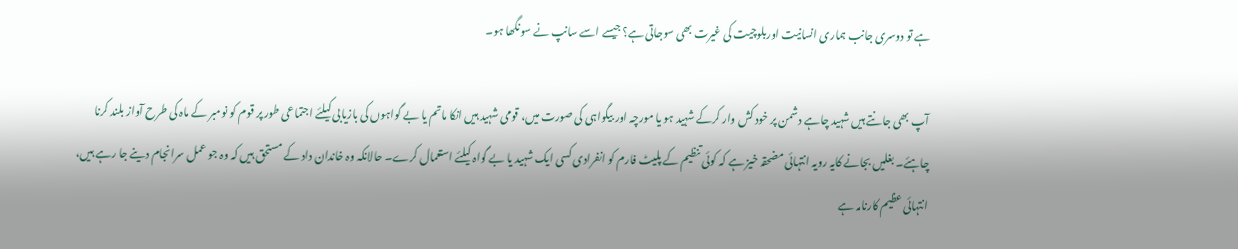ہے تو دوسری جانب ہماری انسانیت اوربلوچیت کی غیرت بھی سوجاتی ہے؟ جیسے اسے سانپ نے سونگھا ہو۔

آپ بھی جانتے ہیں شہید چاہے دشمن پر خود کش وار کرکے شہید ہو یا مورچہ اور بیگواہی کی صورت میں، قومی شہید ہیں انکا ماتم یا بے گواہوں کی بازیابی کیلئے اجتماعی طور پر قوم کو نومبر کے ماہ کی طرح آواز بلند کرنا چاہئے۔ بغلیں بجانے کایہ رویہ انتہائی مضحقہ خیز ہے کہ کوئی تنظیم کے پلیٹ فارم کو انفرادی کسی ایک شہید یا بے گواہ کیلئے استعمال کرے۔ حالانکہ وہ خاندان داد کے مستحق ہیں کہ وہ جو عمل سرانجام دینے جا رہے ہیں، انتہائی عظیم کارنامہ ہے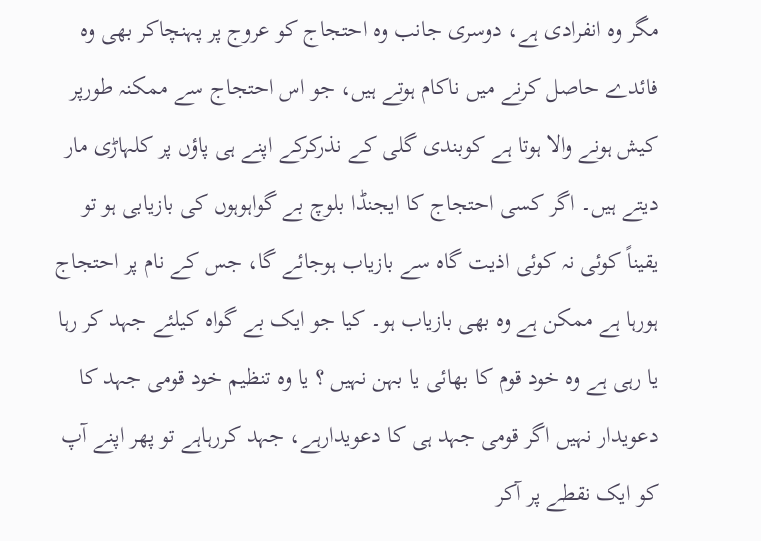مگر وہ انفرادی ہے، دوسری جانب وہ احتجاج کو عروج پر پہنچاکر بھی وہ فائدے حاصل کرنے میں ناکام ہوتے ہیں، جو اس احتجاج سے ممکنہ طورپر کیش ہونے والا ہوتا ہے کوبندی گلی کے نذرکرکے اپنے ہی پاؤں پر کلہاڑی مار دیتے ہیں۔ اگر کسی احتجاج کا ایجنڈا بلوچ بے گواہوہوں کی بازیابی ہو تو یقیناً کوئی نہ کوئی اذیت گاہ سے بازیاب ہوجائے گا، جس کے نام پر احتجاج ہورہا ہے ممکن ہے وہ بھی بازیاب ہو۔ کیا جو ایک بے گواہ کیلئے جہد کر رہا یا رہی ہے وہ خود قوم کا بھائی یا بہن نہیں ؟ یا وہ تنظیم خود قومی جہد کا دعویدار نہیں اگر قومی جہد ہی کا دعویدارہے، جہد کررہاہے تو پھر اپنے آپ کو ایک نقطے پر آکر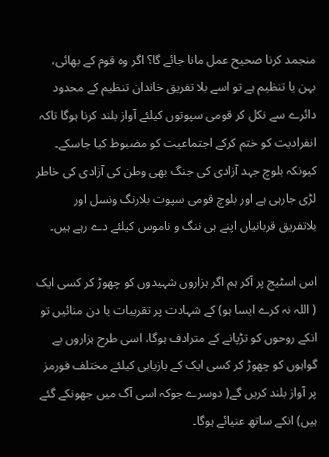منجمد کرنا صحیح عمل مانا جائے گا؟ اگر وہ قوم کے بھائی، بہن یا تنظیم ہے تو اسے بلا تفریق خاندان تنظیم کے محدود دائرے سے نکل کر قومی سپوتوں کیلئے آواز بلند کرنا ہوگا تاکہ انفرادیت کو ختم کرکے اجتماعیت کو مضبوط کیا جاسکے۔ کیونکہ بلوچ جہد آزادی کی جنگ بھی وطن کی آزادی کی خاطر لڑی جارہی ہے اور بلوچ قومی سپوت بلارنگ ونسل اور بلاتفریق قربانیاں اپنے ہی ننگ و ناموس کیلئے دے رہے ہیں۔

اس اسٹیج پر آکر ہم اگر ہزاروں شہیدوں کو چھوڑ کر کسی ایک ( اللہ نہ کرے ایسا ہو) کے شہادت پر تقریبات یا دن منائیں تو انکے روحوں کو تڑپانے کے مترادف ہوگا، اسی طرح ہزاروں بے گواہوں کو چھوڑ کر کسی ایک کے بازیابی کیلئے مختلف فورمز پر آواز بلند کریں گے( دوسرے جوکہ اسی آگ میں جھونکے گئے ہیں) انکے ساتھ عنیائے ہوگا۔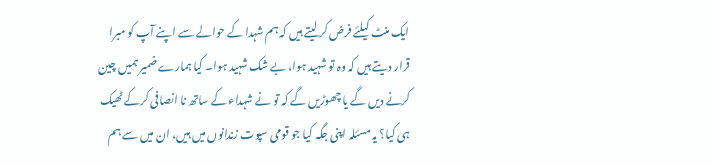ایک منٹ کیلئے فرض کر لیتے ہیں کہ ہم شہدا کے حوالے سے اپنے آپ کو مبرا قرار دیتے ہیں کہ وہ تو شہید ہوا، بے شک شہید ہوا۔ کیا ہمارے ضمیر ہمیں چین کرنے دیں گے یا چھوڑیں گے کہ تو نے شہداء کے ساتھ نا انصافی کرکے ٹھیک ہی کیا؟ یہ مسئلہ اپنی جگہ کیا جو قومی سپوت زندانوں میں ہیں، ان میں سے ہم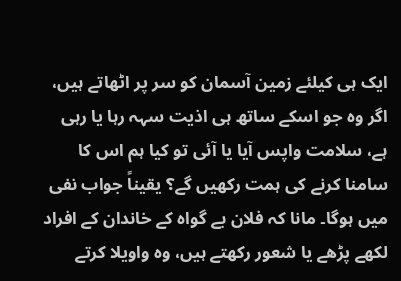ایک ہی کیلئے زمین آسمان کو سر پر اٹھاتے ہیں، اگر وہ جو اسکے ساتھ ہی اذیت سہہ رہا یا رہی ہے، سلامت واپس آیا یا آئی تو کیا ہم اس کا سامنا کرنے کی ہمت رکھیں گے؟ یقیناً جواب نفی میں ہوگا۔ مانا کہ فلان بے گواہ کے خاندان کے افراد لکھے پڑھے یا شعور رکھتے ہیں، وہ واویلا کرتے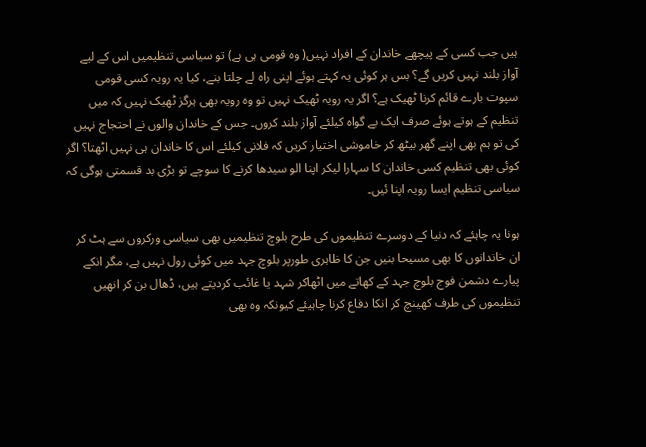ہیں جب کسی کے پیچھے خاندان کے افراد نہیں( وہ قومی ہی ہے) تو سیاسی تنظیمیں اس کے لیے آواز بلند نہیں کریں گے؟ بس ہر کوئی یہ کہتے ہوئے اپنی راہ لے چلتا بنے، کیا یہ رویہ کسی قومی سپوت بارے قائم کرنا ٹھیک ہے؟ اگر یہ رویہ ٹھیک نہیں تو وہ رویہ بھی ہرگز ٹھیک نہیں کہ میں تنظیم کے ہوتے ہوئے صرف ایک بے گواہ کیلئے آواز بلند کروں۔ جس کے خاندان والوں نے احتجاج نہیں کی تو ہم بھی اپنے گھر بیٹھ کر خاموشی اختیار کریں کہ فلانی کیلئے اس کا خاندان ہی نہیں اٹھتا؟ اگر کوئی بھی تنظیم کسی خاندان کا سہارا لیکر اپنا الو سیدھا کرنے کا سوچے تو بڑی بد قسمتی ہوگی کہ سیاسی تنظیم ایسا رویہ اپنا ئیں۔

ہونا یہ چاہئے کہ دنیا کے دوسرے تنظیموں کی طرح بلوچ تنظیمیں بھی سیاسی ورکروں سے ہٹ کر ان خاندانوں کا بھی مسیحا بنیں جن کا ظاہری طورپر بلوچ جہد میں کوئی رول نہیں ہے، مگر انکے پیارے دشمن فوج بلوچ جہد کے کھاتے میں اٹھاکر شہد یا غائب کردیتے ہیں، ڈھال بن کر انھیں تنظیموں کی طرف کھینچ کر انکا دفاع کرنا چاہیئے کیونکہ وہ بھی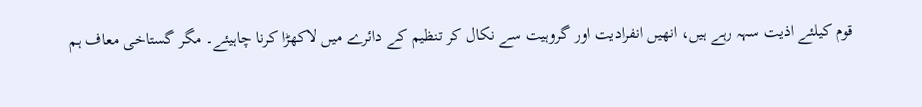قوم کیلئے اذیت سہہ رہے ہیں، انھیں انفرادیت اور گروہیت سے نکال کر تنظیم کے دائرے میں لاکھڑا کرنا چاہیئے۔ مگر گستاخی معاف ہم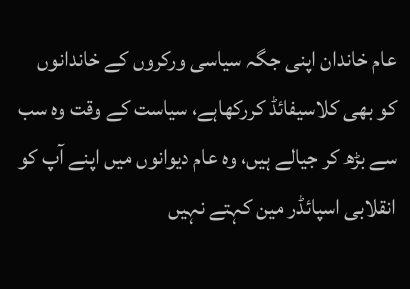عام خاندان اپنی جگہ سیاسی ورکروں کے خاندانوں کو بھی کلاسیفائڈ کررکھاہے، سیاست کے وقت وہ سب سے بڑھ کر جیالے ہیں، وہ عام دیوانوں میں اپنے آپ کو انقلابی اسپائڈر مین کہتے نہیں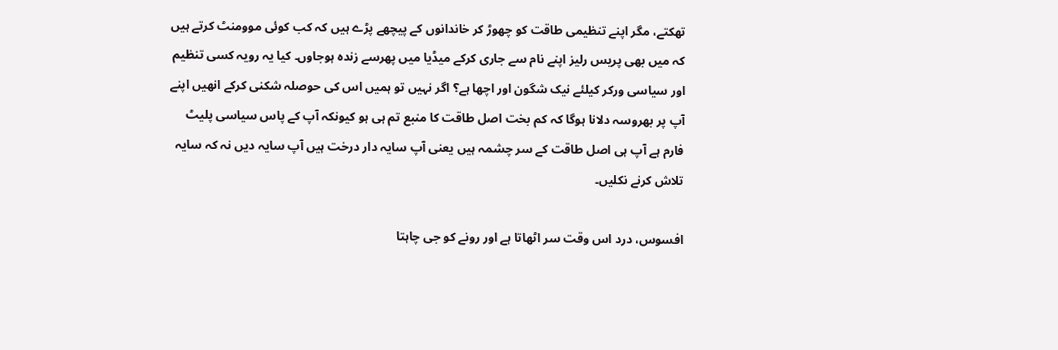تھکتے، مگر اپنے تنظیمی طاقت کو چھوڑ کر خاندانوں کے پیچھے پڑے ہیں کہ کب کوئی موومنٹ کرتے ہیں کہ میں بھی پریس رلیز اپنے نام سے جاری کرکے میڈیا میں پھرسے زندہ ہوجاوں۔ کیا یہ رویہ کسی تنظیم اور سیاسی ورکر کیلئے نیک شگون اور اچھا ہے؟ اگر نہیں تو ہمیں اس کی حوصلہ شکنی کرکے انھیں اپنے آپ پر بھروسہ دلانا ہوگا کہ کم بخت اصل طاقت کا منبع تم ہی ہو کیونکہ آپ کے پاس سیاسی پلیٹ فارم ہے آپ ہی اصل طاقت کے سر چشمہ ہیں یعنی آپ سایہ دار درخت ہیں آپ سایہ دیں نہ کہ سایہ تلاش کرنے نکلیں۔

افسوس، درد اس وقت سر اٹھاتا ہے اور رونے کو جی چاہتا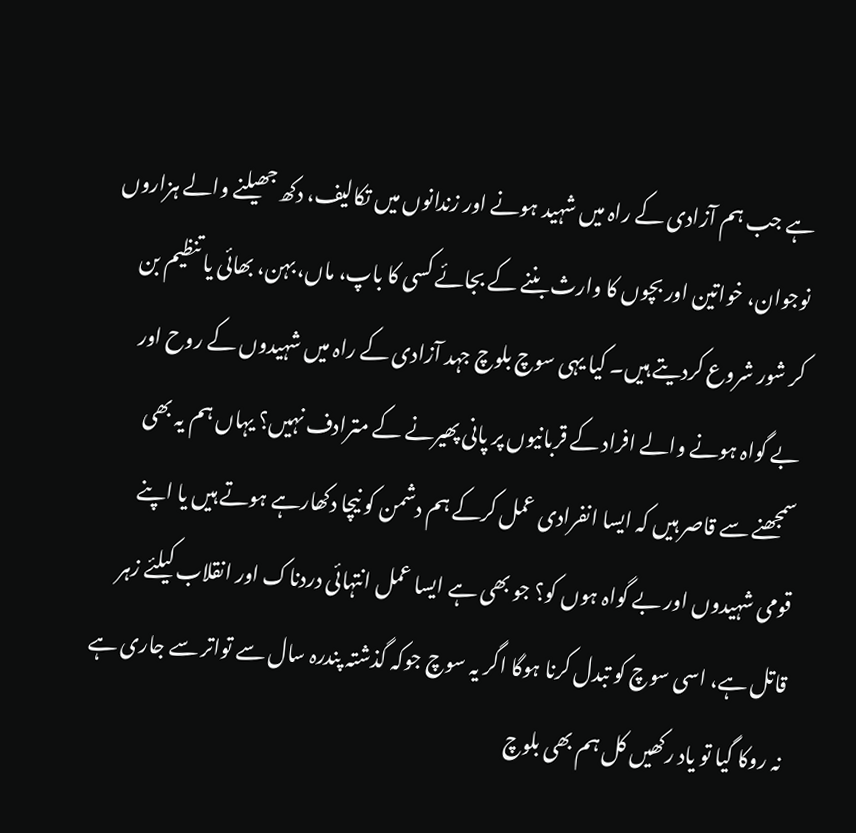ہے جب ہم آزادی کے راہ میں شہید ہونے اور زندانوں میں تکالیف، دکھ جھیلنے والے ہزاروں نوجوان، خواتین اور بچوں کا وارث بننے کے بجائے کسی کا باپ، ماں، بہن، بھائی یا تنظیم بن کر شور شروع کردیتے ہیں۔ کیا یہی سوچ بلوچ جہد آزادی کے راہ میں شہیدوں کے روح اور بے گواہ ہونے والے افراد کے قربانیوں پر پانی پھیرنے کے مترادف نہیں؟ یہاں ہم یہ بھی سمجھنے سے قاصر ہیں کہ ایسا انفرادی عمل کرکے ہم دشمن کو نیچا دکھارہے ہوتے ہیں یا اپنے قومی شہیدوں اور بے گواہ ہوں کو؟ جو بھی ہے ایسا عمل انتہائی دردناک اور انقلاب کیلئے زہر قاتل ہے، اسی سوچ کو تبدل کرنا ہوگا اگر یہ سوچ جوکہ گذشتہ پندرہ سال سے تواتر سے جاری ہے نہ روکا گیا تو یاد رکھیں کل ہم بھی بلوچ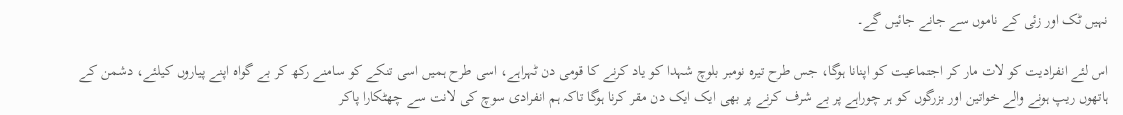نہیں ٹک اور زئی کے ناموں سے جانے جائیں گے۔

اس لئے انفرادیت کو لات مار کر اجتماعیت کو اپنانا ہوگا، جس طرح تیرہ نومبر بلوچ شہدا کو یاد کرنے کا قومی دن ٹہراہے، اسی طرح ہمیں اسی تنکے کو سامنے رکھ کر بے گواہ اپنے پیاروں کیلئے، دشمن کے ہاتھوں ریپ ہونے والے خواتین اور بزرگوں کو ہر چوراہے پر بے شرف کرنے پر بھی ایک ایک دن مقر کرنا ہوگا تاکہ ہم انفرادی سوچ کی لانت سے چھٹکارا پاکر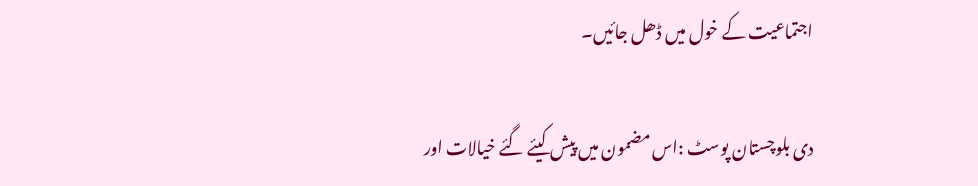اجتماعیت کے خول میں ڈھل جائیں۔

دی بلوچستان پوسٹ :اس مضمون میں پیش کیئے گئے خیالات اور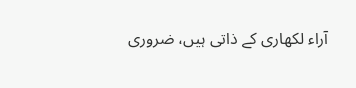آراء لکھاری کے ذاتی ہیں، ضروری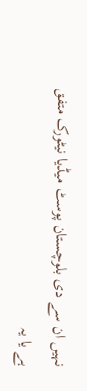نہیں ان سے دی بلوچستان پوسٹ میڈیا نیٹورک متفق ہے یا یہ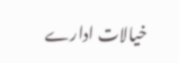خیالات ادارے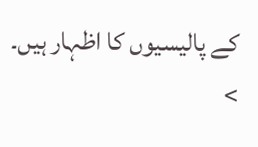کے پالیسیوں کا اظہار ہیں۔
>